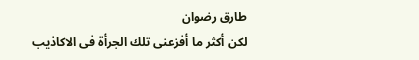طارق رضوان
لكن أكثر ما أفزعنى تلك الجرأة فى الاكاذيب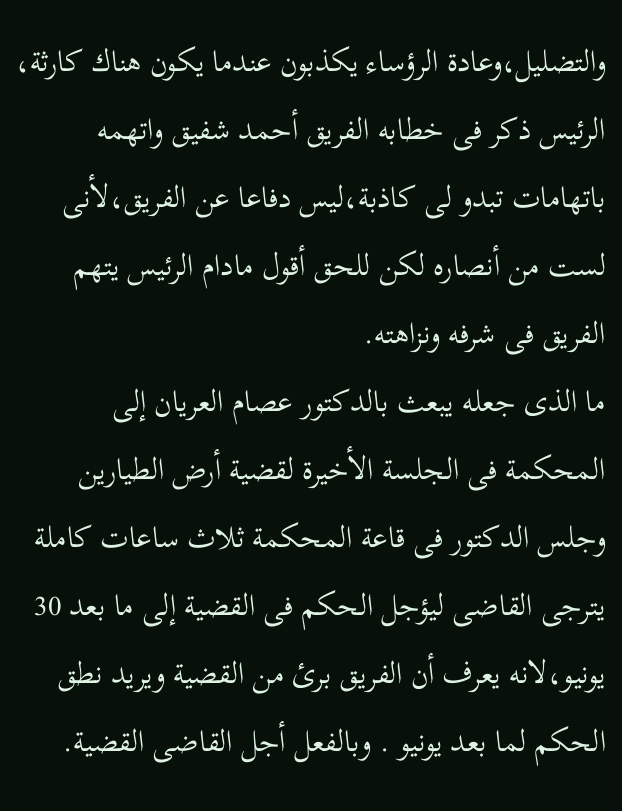والتضليل،وعادة الرؤساء يكذبون عندما يكون هناك كارثة، الرئيس ذكر فى خطابه الفريق أحمد شفيق واتهمه باتهامات تبدو لى كاذبة،ليس دفاعا عن الفريق،لأنى لست من أنصاره لكن للحق أقول مادام الرئيس يتهم الفريق فى شرفه ونزاهته.
ما الذى جعله يبعث بالدكتور عصام العريان إلى المحكمة فى الجلسة الأخيرة لقضية أرض الطيارين وجلس الدكتور فى قاعة المحكمة ثلاث ساعات كاملة يترجى القاضى ليؤجل الحكم فى القضية إلى ما بعد 30 يونيو،لانه يعرف أن الفريق برئ من القضية ويريد نطق الحكم لما بعد يونيو . وبالفعل أجل القاضى القضية.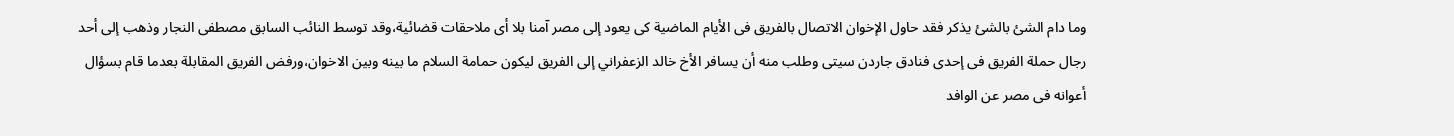وما دام الشئ بالشئ يذكر فقد حاول الإخوان الاتصال بالفريق فى الأيام الماضية كى يعود إلى مصر آمنا بلا أى ملاحقات قضائية،وقد توسط النائب السابق مصطفى النجار وذهب إلى أحد رجال حملة الفريق فى إحدى فنادق جاردن سيتى وطلب منه أن يسافر الأخ خالد الزعفراني إلى الفريق ليكون حمامة السلام ما بينه وبين الاخوان،ورفض الفريق المقابلة بعدما قام بسؤال أعوانه فى مصر عن الوافد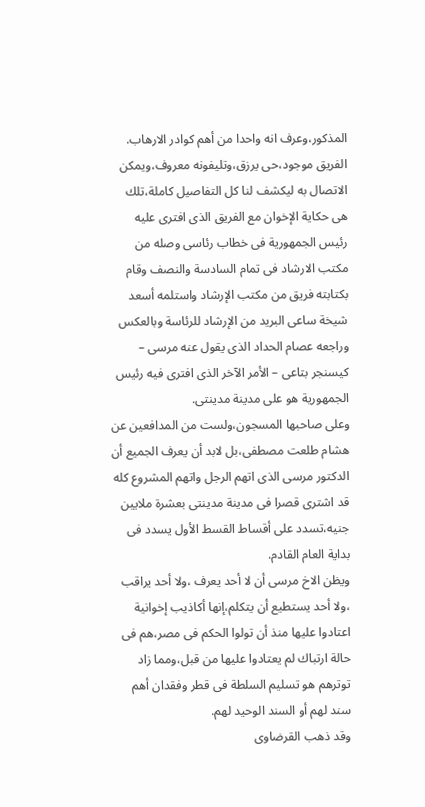المذكور،وعرف انه واحدا من أهم كوادر الارهاب.
الفريق موجود،حى يرزق،وتليفونه معروف،ويمكن الاتصال به ليكشف لنا كل التفاصيل كاملة،تلك هى حكاية الإخوان مع الفريق الذى افترى عليه رئيس الجمهورية فى خطاب رئاسى وصله من مكتب الارشاد فى تمام السادسة والنصف وقام بكتابته فريق من مكتب الإرشاد واستلمه أسعد شيخة ساعى البريد من الإرشاد للرئاسة وبالعكس وراجعه عصام الحداد الذى يقول عنه مرسى – كيسنجر بتاعى – الأمر الآخر الذى افترى فيه رئيس الجمهورية هو على مدينة مدينتى.
وعلى صاحبها المسجون،ولست من المدافعين عن هشام طلعت مصطفى،بل لابد أن يعرف الجميع أن الدكتور مرسى الذى اتهم الرجل واتهم المشروع كله قد اشترى قصرا فى مدينة مدينتى بعشرة ملايين جنيه،تسدد على أقساط القسط الأول يسدد فى بداية العام القادم.
ويظن الاخ مرسى أن لا أحد يعرف ،ولا أحد يراقب ،ولا أحد يستطيع أن يتكلم،إنها أكاذيب إخوانية اعتادوا عليها منذ أن تولوا الحكم فى مصر،هم فى حالة ارتباك لم يعتادوا عليها من قبل،ومما زاد توترهم هو تسليم السلطة فى قطر وفقدان أهم سند لهم أو السند الوحيد لهم.
وقد ذهب القرضاوى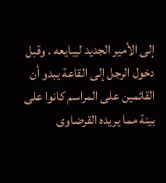إلى الأمير الجديد ليبايعه . وقبل دخول الرجل إلى القاعة يبدو أن القائمين على المراسم كانوا على بينة مما يريده القرضاوى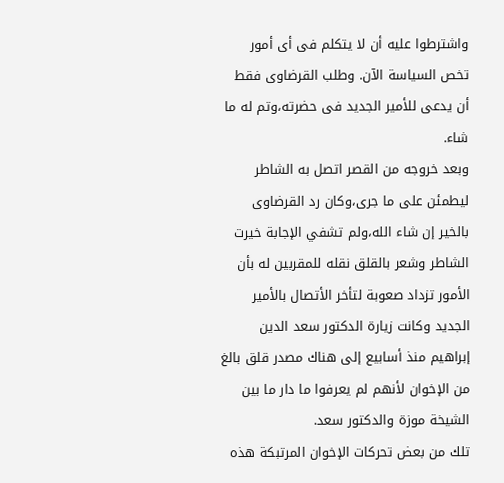واشترطوا عليه أن لا يتكلم فى أى أمور تخص السياسة الآن. وطلب القرضاوى فقط أن يدعى للأمير الجديد فى حضرته،وتم له ما شاء.
وبعد خروجه من القصر اتصل به الشاطر ليطمئن على ما جرى،وكان رد القرضاوى بالخير إن شاء الله،ولم تشفي الإجابة خيرت الشاطر وشعر بالقلق نقله للمقربين له بأن الأمور تزداد صعوبة لتأخر الأتصال بالأمير الجديد وكانت زيارة الدكتور سعد الدين إبراهيم منذ أسابيع إلى هناك مصدر قلق بالغ من الإخوان لأنهم لم يعرفوا ما دار ما بين الشيخة موزة والدكتور سعد.
تلك من بعض تحركات الإخوان المرتبكة هذه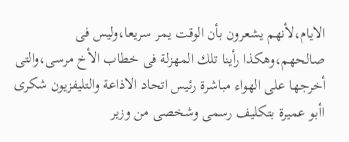الايام،لأنهم يشعرون بأن الوقت يمر سريعا،وليس فى صالحهم،وهكذا رأينا تلك المهزلة فى خطاب الأخ مرسى،والتى أخرجها على الهواء مباشرة رئيس اتحاد الاذاعة والتليفزيون شكرى اأبو عميرة بتكليف رسمى وشخصى من وزير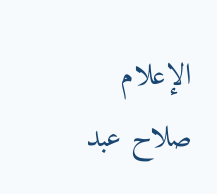الإعلام صلاح عبد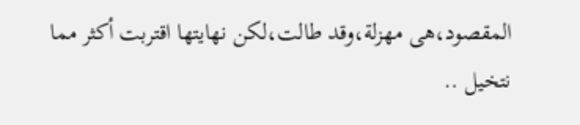المقصود،هى مهزلة،وقد طالت،لكن نهايتها اقتربت أكثر مما نتخيل ..